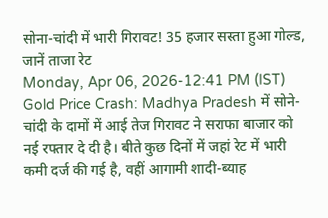सोना-चांदी में भारी गिरावट! 35 हजार सस्ता हुआ गोल्ड, जानें ताजा रेट
Monday, Apr 06, 2026-12:41 PM (IST)
Gold Price Crash: Madhya Pradesh में सोने-चांदी के दामों में आई तेज गिरावट ने सराफा बाजार को नई रफ्तार दे दी है। बीते कुछ दिनों में जहां रेट में भारी कमी दर्ज की गई है, वहीं आगामी शादी-ब्याह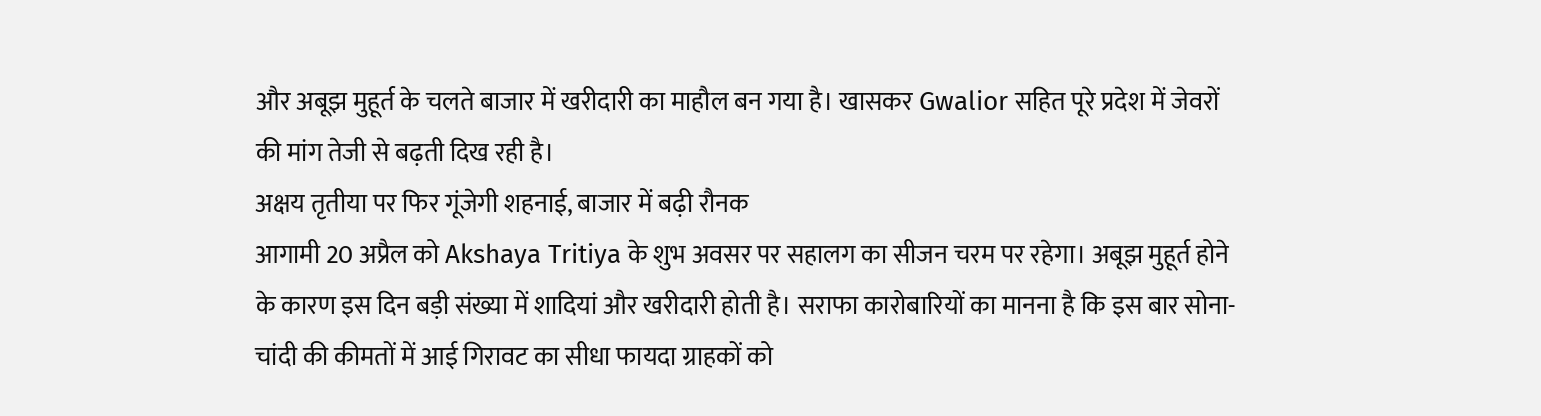और अबूझ मुहूर्त के चलते बाजार में खरीदारी का माहौल बन गया है। खासकर Gwalior सहित पूरे प्रदेश में जेवरों की मांग तेजी से बढ़ती दिख रही है।
अक्षय तृतीया पर फिर गूंजेगी शहनाई, बाजार में बढ़ी रौनक
आगामी 20 अप्रैल को Akshaya Tritiya के शुभ अवसर पर सहालग का सीजन चरम पर रहेगा। अबूझ मुहूर्त होने के कारण इस दिन बड़ी संख्या में शादियां और खरीदारी होती है। सराफा कारोबारियों का मानना है कि इस बार सोना-चांदी की कीमतों में आई गिरावट का सीधा फायदा ग्राहकों को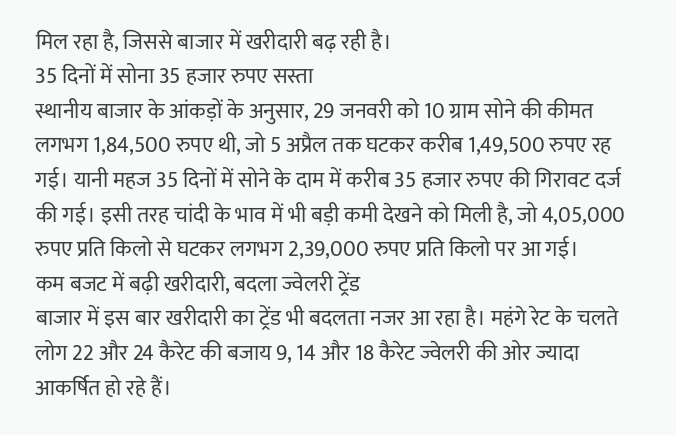मिल रहा है, जिससे बाजार में खरीदारी बढ़ रही है।
35 दिनों में सोना 35 हजार रुपए सस्ता
स्थानीय बाजार के आंकड़ों के अनुसार, 29 जनवरी को 10 ग्राम सोने की कीमत लगभग 1,84,500 रुपए थी, जो 5 अप्रैल तक घटकर करीब 1,49,500 रुपए रह गई। यानी महज 35 दिनों में सोने के दाम में करीब 35 हजार रुपए की गिरावट दर्ज की गई। इसी तरह चांदी के भाव में भी बड़ी कमी देखने को मिली है, जो 4,05,000 रुपए प्रति किलो से घटकर लगभग 2,39,000 रुपए प्रति किलो पर आ गई।
कम बजट में बढ़ी खरीदारी, बदला ज्वेलरी ट्रेंड
बाजार में इस बार खरीदारी का ट्रेंड भी बदलता नजर आ रहा है। महंगे रेट के चलते लोग 22 और 24 कैरेट की बजाय 9, 14 और 18 कैरेट ज्वेलरी की ओर ज्यादा आकर्षित हो रहे हैं।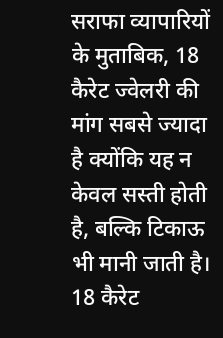सराफा व्यापारियों के मुताबिक, 18 कैरेट ज्वेलरी की मांग सबसे ज्यादा है क्योंकि यह न केवल सस्ती होती है, बल्कि टिकाऊ भी मानी जाती है।
18 कैरेट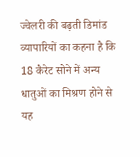ज्वेलरी की बढ़ती डिमांड
व्यापारियों का कहना है कि 18 कैरेट सोने में अन्य धातुओं का मिश्रण होने से यह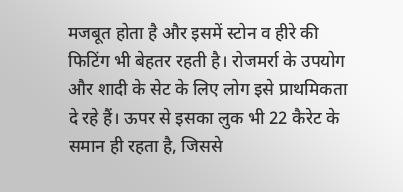मजबूत होता है और इसमें स्टोन व हीरे की फिटिंग भी बेहतर रहती है। रोजमर्रा के उपयोग और शादी के सेट के लिए लोग इसे प्राथमिकता दे रहे हैं। ऊपर से इसका लुक भी 22 कैरेट के समान ही रहता है, जिससे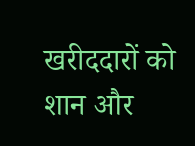खरीददारों को शान और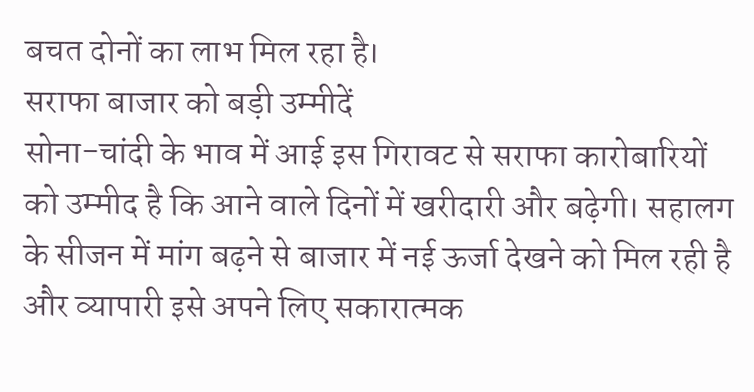बचत दोनों का लाभ मिल रहा है।
सराफा बाजार को बड़ी उम्मीदें
सोना-चांदी के भाव में आई इस गिरावट से सराफा कारोबारियों को उम्मीद है कि आने वाले दिनों में खरीदारी और बढ़ेगी। सहालग के सीजन में मांग बढ़ने से बाजार में नई ऊर्जा देखने को मिल रही है और व्यापारी इसे अपने लिए सकारात्मक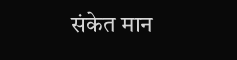संकेत मान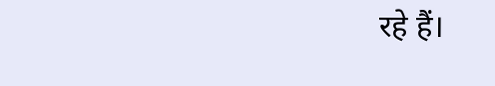रहे हैं।